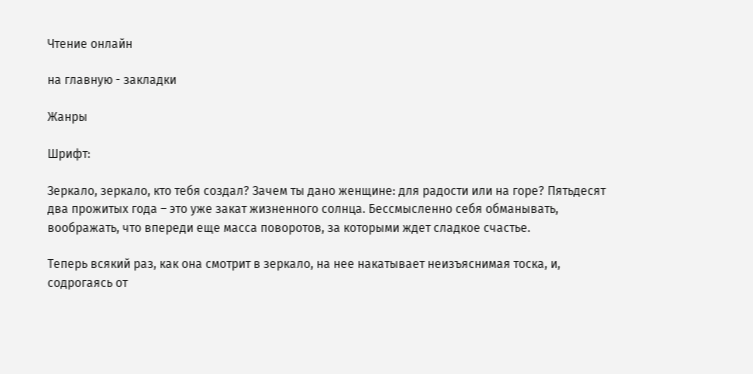Чтение онлайн

на главную - закладки

Жанры

Шрифт:

Зеркало, зеркало, кто тебя создал? Зачем ты дано женщине: для радости или на горе? Пятьдесят два прожитых года – это уже закат жизненного солнца. Бессмысленно себя обманывать, воображать, что впереди еще масса поворотов, за которыми ждет сладкое счастье.

Теперь всякий раз, как она смотрит в зеркало, на нее накатывает неизъяснимая тоска, и, содрогаясь от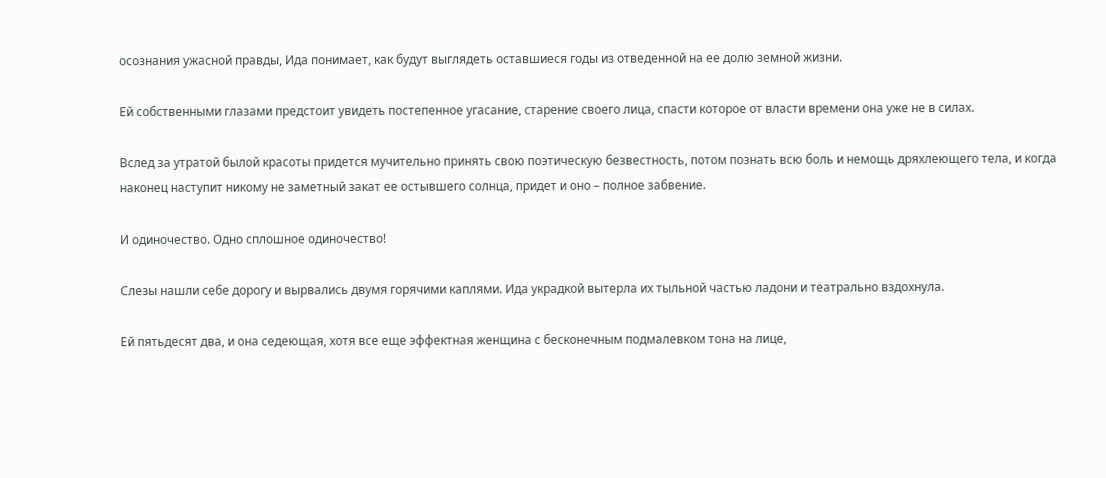осознания ужасной правды, Ида понимает, как будут выглядеть оставшиеся годы из отведенной на ее долю земной жизни.

Ей собственными глазами предстоит увидеть постепенное угасание, старение своего лица, спасти которое от власти времени она уже не в силах.

Вслед за утратой былой красоты придется мучительно принять свою поэтическую безвестность, потом познать всю боль и немощь дряхлеющего тела, и когда наконец наступит никому не заметный закат ее остывшего солнца, придет и оно – полное забвение.

И одиночество. Одно сплошное одиночество!

Слезы нашли себе дорогу и вырвались двумя горячими каплями. Ида украдкой вытерла их тыльной частью ладони и театрально вздохнула.

Ей пятьдесят два, и она седеющая, хотя все еще эффектная женщина с бесконечным подмалевком тона на лице,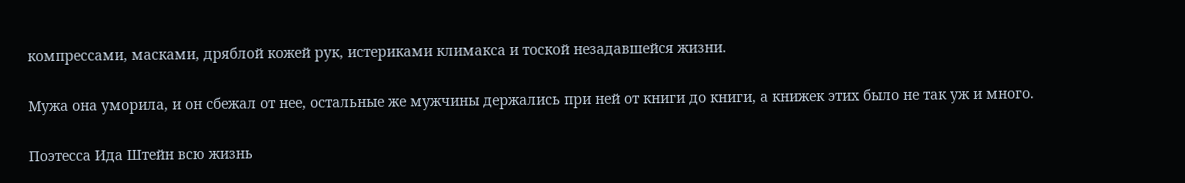компрессами, масками, дряблой кожей рук, истериками климакса и тоской незадавшейся жизни.

Мужа она уморила, и он сбежал от нее, остальные же мужчины держались при ней от книги до книги, а книжек этих было не так уж и много.

Поэтесса Ида Штейн всю жизнь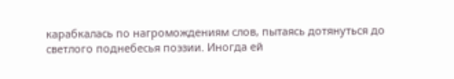карабкалась по нагромождениям слов, пытаясь дотянуться до светлого поднебесья поэзии. Иногда ей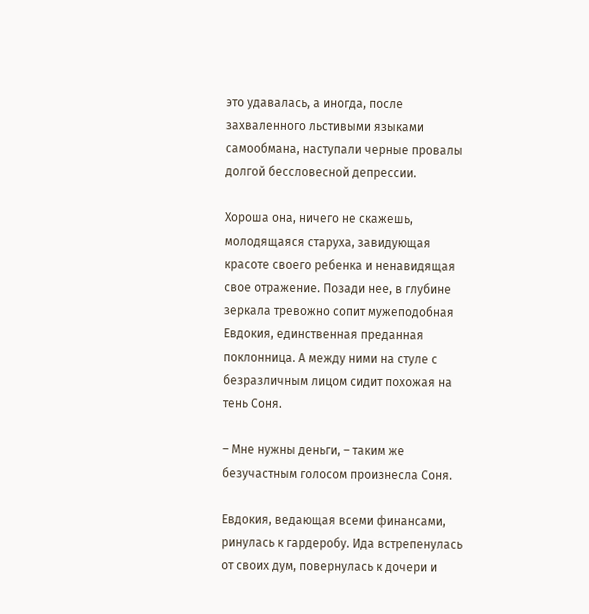это удавалась, а иногда, после захваленного льстивыми языками самообмана, наступали черные провалы долгой бессловесной депрессии.

Хороша она, ничего не скажешь, молодящаяся старуха, завидующая красоте своего ребенка и ненавидящая свое отражение. Позади нее, в глубине зеркала тревожно сопит мужеподобная Евдокия, единственная преданная поклонница. А между ними на стуле с безразличным лицом сидит похожая на тень Соня.

– Мне нужны деньги, – таким же безучастным голосом произнесла Соня.

Евдокия, ведающая всеми финансами, ринулась к гардеробу. Ида встрепенулась от своих дум, повернулась к дочери и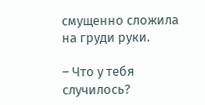смущенно сложила на груди руки.

– Что у тебя случилось?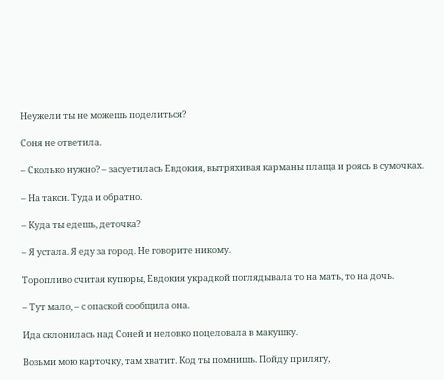Неужели ты не можешь поделиться?

Соня не ответила.

– Сколько нужно? – засуетилась Евдокия, вытряхивая карманы плаща и роясь в сумочках.

– На такси. Туда и обратно.

– Куда ты едешь, деточка?

– Я устала. Я еду за город. Не говорите никому.

Торопливо считая купюры, Евдокия украдкой поглядывала то на мать, то на дочь.

– Тут мало, – с опаской сообщила она.

Ида склонилась над Соней и неловко поцеловала в макушку.

Возьми мою карточку, там хватит. Код ты помнишь. Пойду прилягу,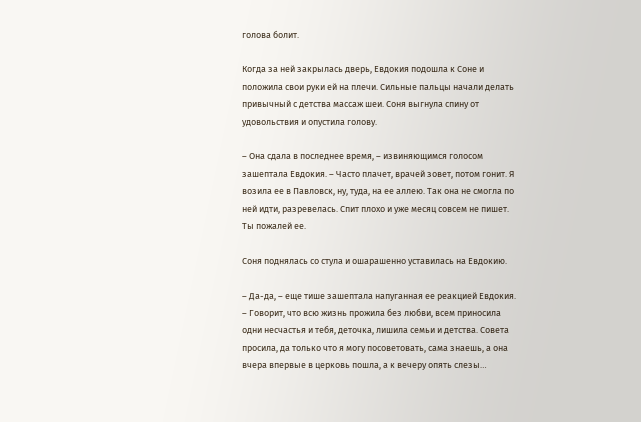голова болит.

Когда за ней закрылась дверь, Евдокия подошла к Соне и положила свои руки ей на плечи. Сильные пальцы начали делать привычный с детства массаж шеи. Соня выгнула спину от удовольствия и опустила голову.

– Она сдала в последнее время, – извиняющимся голосом зашептала Евдокия. – Часто плачет, врачей зовет, потом гонит. Я возила ее в Павловск, ну, туда, на ее аллею. Так она не смогла по ней идти, разревелась. Спит плохо и уже месяц совсем не пишет. Ты пожалей ее.

Соня поднялась со стула и ошарашенно уставилась на Евдокию.

– Да-да, – еще тише зашептала напуганная ее реакцией Евдокия. – Говорит, что всю жизнь прожила без любви, всем приносила одни несчастья и тебя, деточка, лишила семьи и детства. Совета просила, да только что я могу посоветовать, сама знаешь, а она вчера впервые в церковь пошла, а к вечеру опять слезы…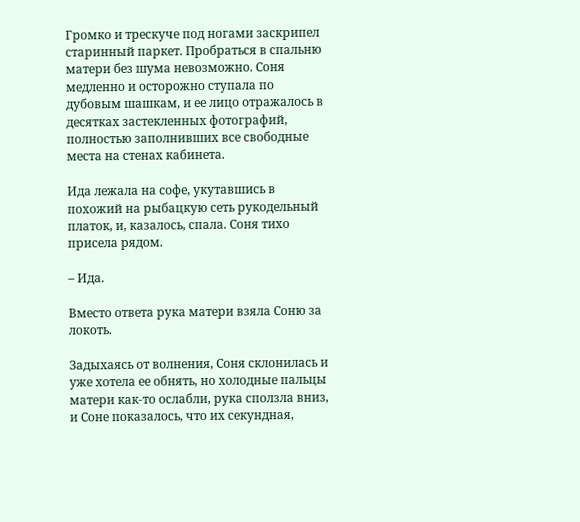Громко и трескуче под ногами заскрипел старинный паркет. Пробраться в спальню матери без шума невозможно. Соня медленно и осторожно ступала по дубовым шашкам, и ее лицо отражалось в десятках застекленных фотографий, полностью заполнивших все свободные места на стенах кабинета.

Ида лежала на софе, укутавшись в похожий на рыбацкую сеть рукодельный платок, и, казалось, спала. Соня тихо присела рядом.

– Ида.

Вместо ответа рука матери взяла Соню за локоть.

Задыхаясь от волнения, Соня склонилась и уже хотела ее обнять, но холодные пальцы матери как-то ослабли, рука сползла вниз, и Соне показалось, что их секундная,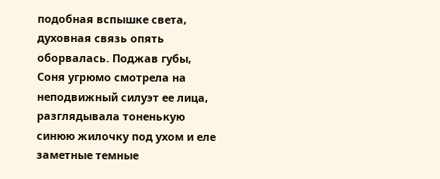подобная вспышке света, духовная связь опять оборвалась. Поджав губы, Соня угрюмо смотрела на неподвижный силуэт ее лица, разглядывала тоненькую синюю жилочку под ухом и еле заметные темные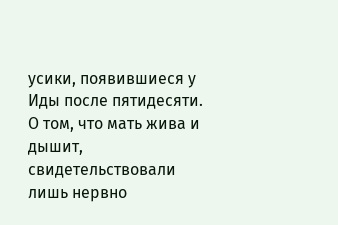усики, появившиеся у Иды после пятидесяти. О том, что мать жива и дышит, свидетельствовали лишь нервно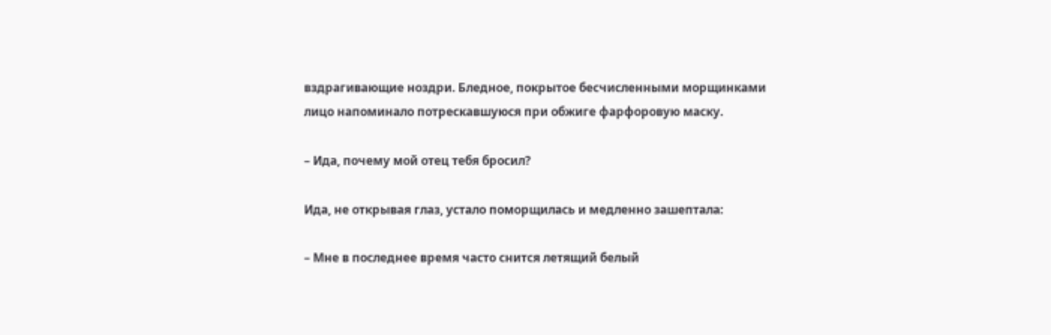вздрагивающие ноздри. Бледное, покрытое бесчисленными морщинками лицо напоминало потрескавшуюся при обжиге фарфоровую маску.

– Ида, почему мой отец тебя бросил?

Ида, не открывая глаз, устало поморщилась и медленно зашептала:

– Мне в последнее время часто снится летящий белый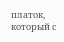платок, который с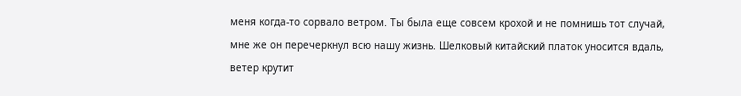меня когда-то сорвало ветром. Ты была еще совсем крохой и не помнишь тот случай, мне же он перечеркнул всю нашу жизнь. Шелковый китайский платок уносится вдаль, ветер крутит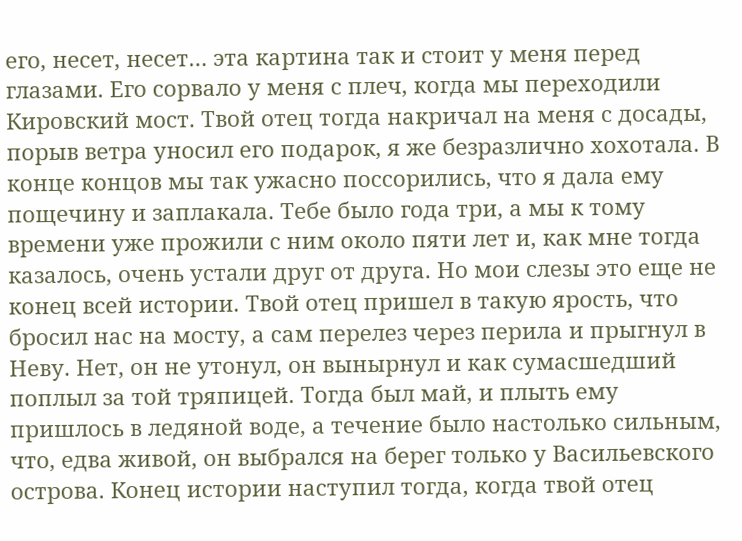его, несет, несет… эта картина так и стоит у меня перед глазами. Его сорвало у меня с плеч, когда мы переходили Кировский мост. Твой отец тогда накричал на меня с досады, порыв ветра уносил его подарок, я же безразлично хохотала. В конце концов мы так ужасно поссорились, что я дала ему пощечину и заплакала. Тебе было года три, а мы к тому времени уже прожили с ним около пяти лет и, как мне тогда казалось, очень устали друг от друга. Но мои слезы это еще не конец всей истории. Твой отец пришел в такую ярость, что бросил нас на мосту, а сам перелез через перила и прыгнул в Неву. Нет, он не утонул, он вынырнул и как сумасшедший поплыл за той тряпицей. Тогда был май, и плыть ему пришлось в ледяной воде, а течение было настолько сильным, что, едва живой, он выбрался на берег только у Васильевского острова. Конец истории наступил тогда, когда твой отец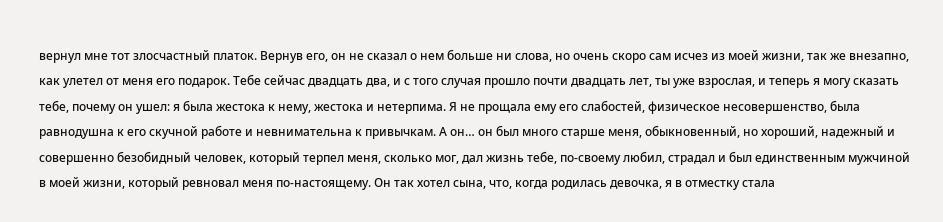вернул мне тот злосчастный платок. Вернув его, он не сказал о нем больше ни слова, но очень скоро сам исчез из моей жизни, так же внезапно, как улетел от меня его подарок. Тебе сейчас двадцать два, и с того случая прошло почти двадцать лет, ты уже взрослая, и теперь я могу сказать тебе, почему он ушел: я была жестока к нему, жестока и нетерпима. Я не прощала ему его слабостей, физическое несовершенство, была равнодушна к его скучной работе и невнимательна к привычкам. А он… он был много старше меня, обыкновенный, но хороший, надежный и совершенно безобидный человек, который терпел меня, сколько мог, дал жизнь тебе, по-своему любил, страдал и был единственным мужчиной в моей жизни, который ревновал меня по-настоящему. Он так хотел сына, что, когда родилась девочка, я в отместку стала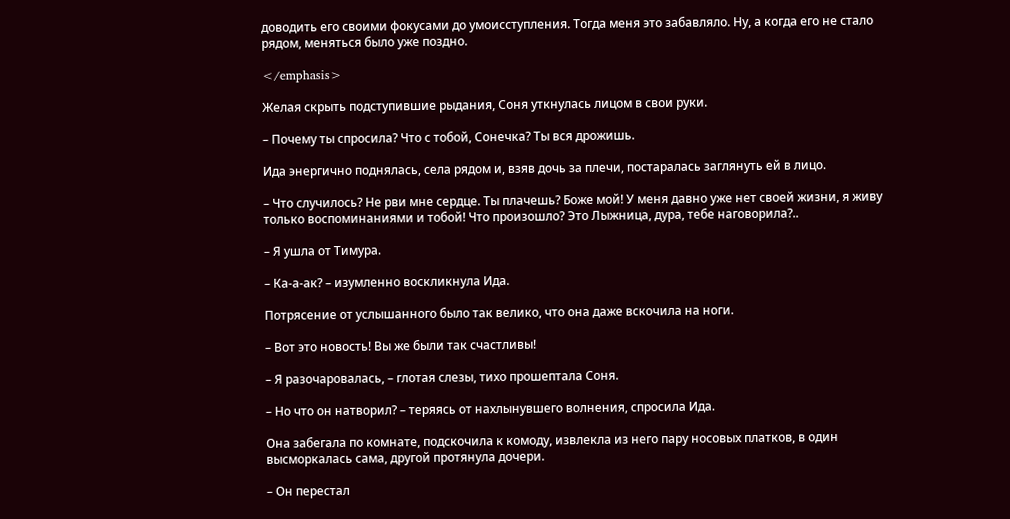доводить его своими фокусами до умоисступления. Тогда меня это забавляло. Ну, а когда его не стало рядом, меняться было уже поздно.

</emphasis>

Желая скрыть подступившие рыдания, Соня уткнулась лицом в свои руки.

– Почему ты спросила? Что с тобой, Сонечка? Ты вся дрожишь.

Ида энергично поднялась, села рядом и, взяв дочь за плечи, постаралась заглянуть ей в лицо.

– Что случилось? Не рви мне сердце. Ты плачешь? Боже мой! У меня давно уже нет своей жизни, я живу только воспоминаниями и тобой! Что произошло? Это Лыжница, дура, тебе наговорила?..

– Я ушла от Тимура.

– Ка-а-ак? – изумленно воскликнула Ида.

Потрясение от услышанного было так велико, что она даже вскочила на ноги.

– Вот это новость! Вы же были так счастливы!

– Я разочаровалась, – глотая слезы, тихо прошептала Соня.

– Но что он натворил? – теряясь от нахлынувшего волнения, спросила Ида.

Она забегала по комнате, подскочила к комоду, извлекла из него пару носовых платков, в один высморкалась сама, другой протянула дочери.

– Он перестал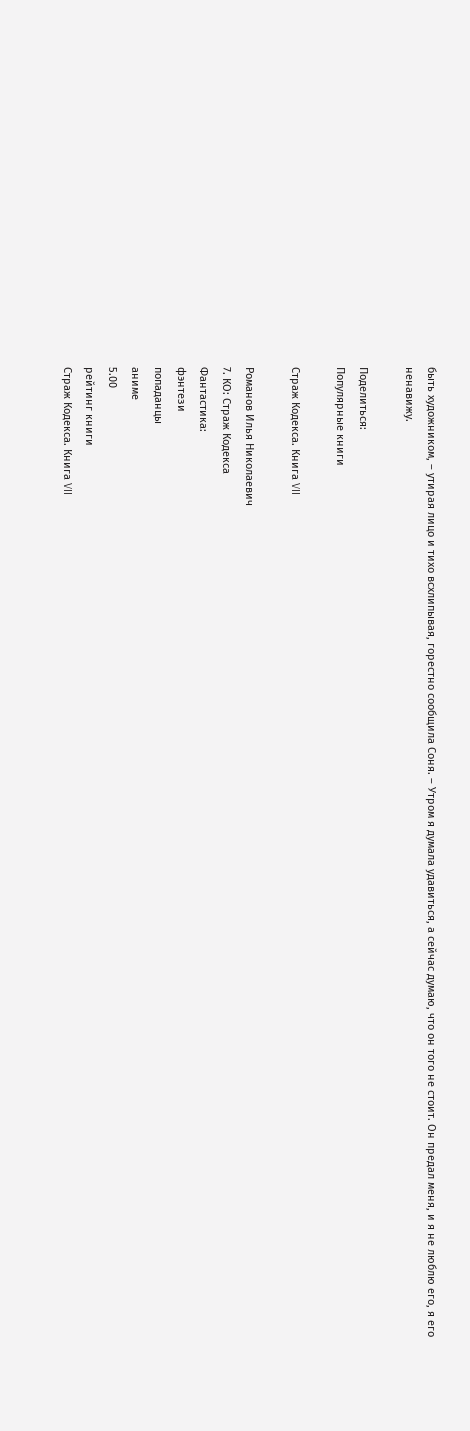быть художником, – утирая лицо и тихо всхлипывая, горестно сообщила Соня. – Утром я думала удавиться, а сейчас думаю, что он того не стоит. Он предал меня, и я не люблю его, я его ненавижу.

Поделиться:
Популярные книги

Страж Кодекса. Книга VII

Романов Илья Николаевич
7. КО: Страж Кодекса
Фантастика:
фэнтези
попаданцы
аниме
5.00
рейтинг книги
Страж Кодекса. Книга VII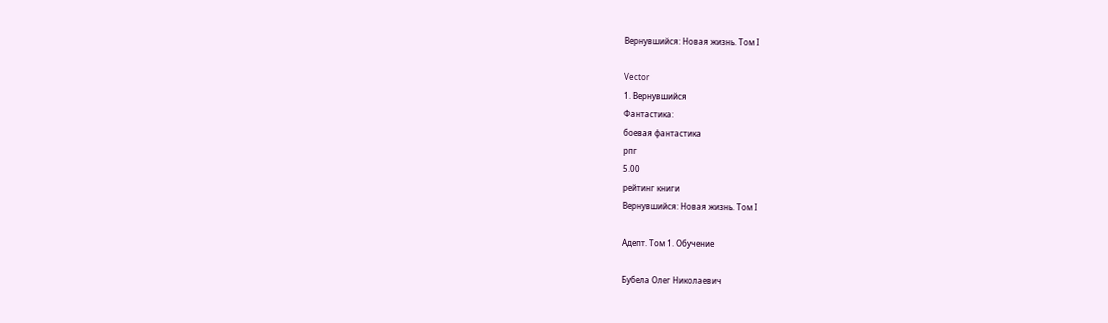Вернувшийся: Новая жизнь. Том I

Vector
1. Вернувшийся
Фантастика:
боевая фантастика
рпг
5.00
рейтинг книги
Вернувшийся: Новая жизнь. Том I

Адепт. Том 1. Обучение

Бубела Олег Николаевич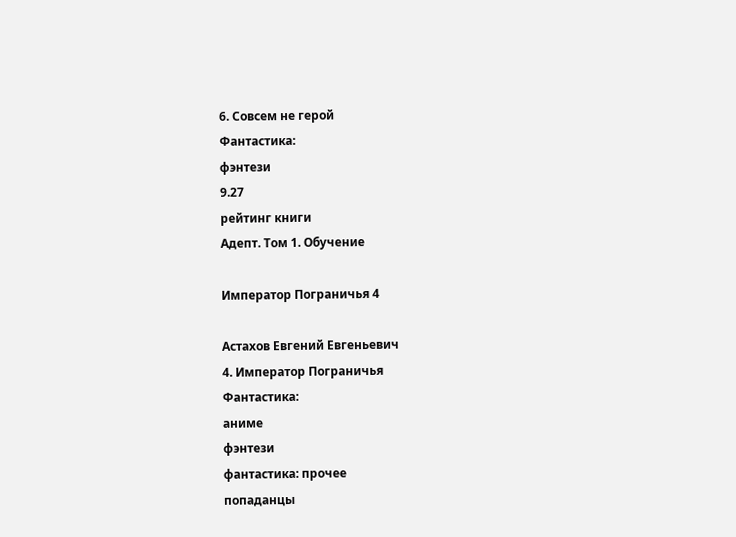6. Совсем не герой
Фантастика:
фэнтези
9.27
рейтинг книги
Адепт. Том 1. Обучение

Император Пограничья 4

Астахов Евгений Евгеньевич
4. Император Пограничья
Фантастика:
аниме
фэнтези
фантастика: прочее
попаданцы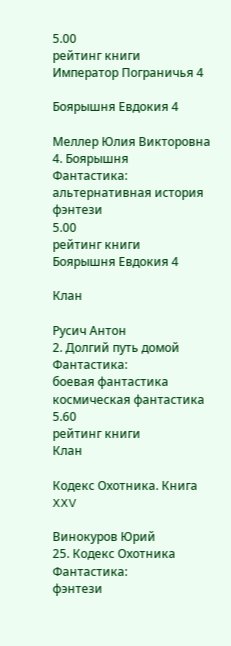5.00
рейтинг книги
Император Пограничья 4

Боярышня Евдокия 4

Меллер Юлия Викторовна
4. Боярышня
Фантастика:
альтернативная история
фэнтези
5.00
рейтинг книги
Боярышня Евдокия 4

Клан

Русич Антон
2. Долгий путь домой
Фантастика:
боевая фантастика
космическая фантастика
5.60
рейтинг книги
Клан

Кодекс Охотника. Книга XXV

Винокуров Юрий
25. Кодекс Охотника
Фантастика:
фэнтези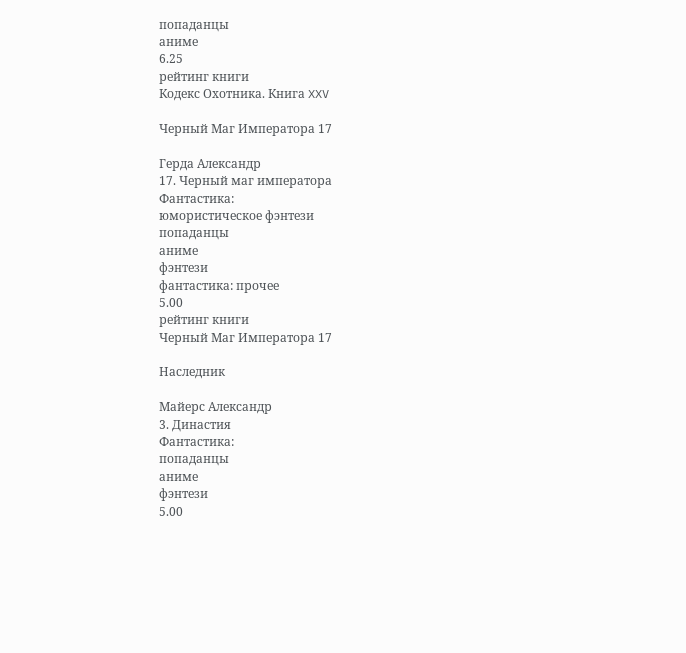попаданцы
аниме
6.25
рейтинг книги
Кодекс Охотника. Книга XXV

Черный Маг Императора 17

Герда Александр
17. Черный маг императора
Фантастика:
юмористическое фэнтези
попаданцы
аниме
фэнтези
фантастика: прочее
5.00
рейтинг книги
Черный Маг Императора 17

Наследник

Майерс Александр
3. Династия
Фантастика:
попаданцы
аниме
фэнтези
5.00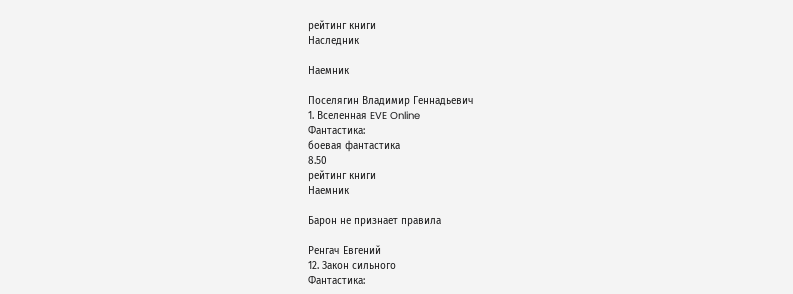рейтинг книги
Наследник

Наемник

Поселягин Владимир Геннадьевич
1. Вселенная EVE Online
Фантастика:
боевая фантастика
8.50
рейтинг книги
Наемник

Барон не признает правила

Ренгач Евгений
12. Закон сильного
Фантастика: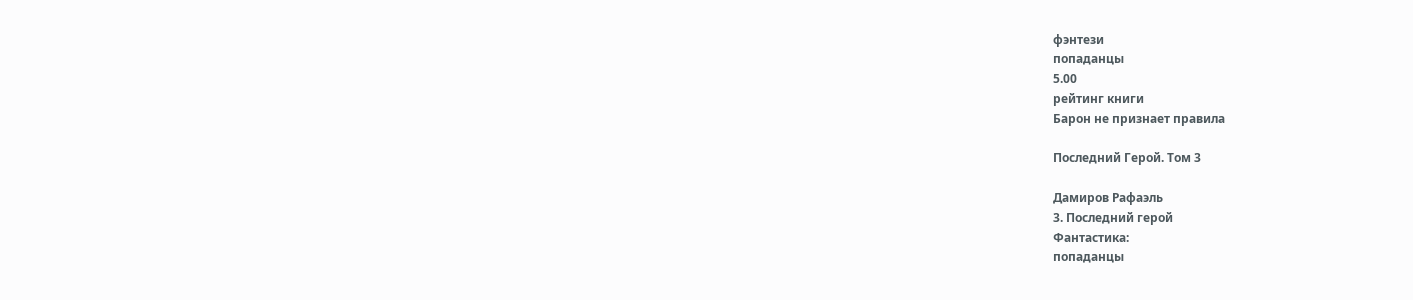фэнтези
попаданцы
5.00
рейтинг книги
Барон не признает правила

Последний Герой. Том 3

Дамиров Рафаэль
3. Последний герой
Фантастика:
попаданцы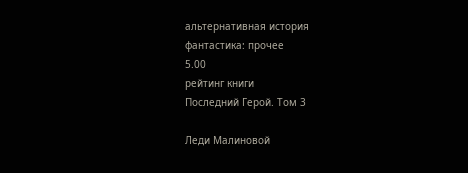альтернативная история
фантастика: прочее
5.00
рейтинг книги
Последний Герой. Том 3

Леди Малиновой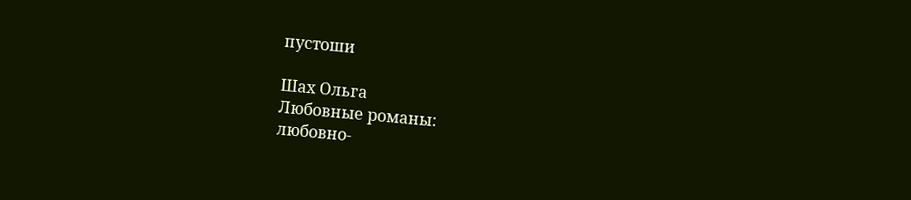пустоши

Шах Ольга
Любовные романы:
любовно-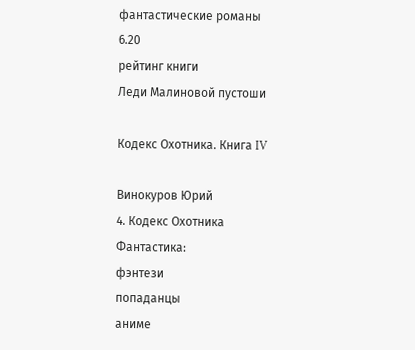фантастические романы
6.20
рейтинг книги
Леди Малиновой пустоши

Кодекс Охотника. Книга IV

Винокуров Юрий
4. Кодекс Охотника
Фантастика:
фэнтези
попаданцы
аниме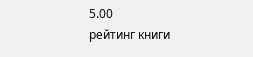5.00
рейтинг книги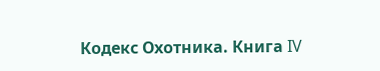Кодекс Охотника. Книга IV